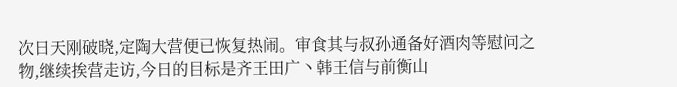次日天刚破晓,定陶大营便已恢复热闹。审食其与叔孙通备好酒肉等慰问之物,继续挨营走访,今日的目标是齐王田广丶韩王信与前衡山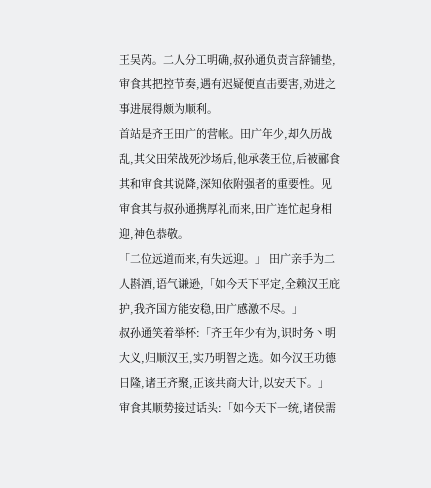王吴芮。二人分工明确,叔孙通负责言辞铺垫,审食其把控节奏,遇有迟疑便直击要害,劝进之事进展得颇为顺利。
首站是齐王田广的营帐。田广年少,却久历战乱,其父田荣战死沙场后,他承袭王位,后被郦食其和审食其说降,深知依附强者的重要性。见审食其与叔孙通携厚礼而来,田广连忙起身相迎,神色恭敬。
「二位远道而来,有失远迎。」 田广亲手为二人斟酒,语气谦逊,「如今天下平定,全赖汉王庇护,我齐国方能安稳,田广感激不尽。」
叔孙通笑着举杯:「齐王年少有为,识时务丶明大义,归顺汉王,实乃明智之选。如今汉王功德日隆,诸王齐聚,正该共商大计,以安天下。」
审食其顺势接过话头:「如今天下一统,诸侯需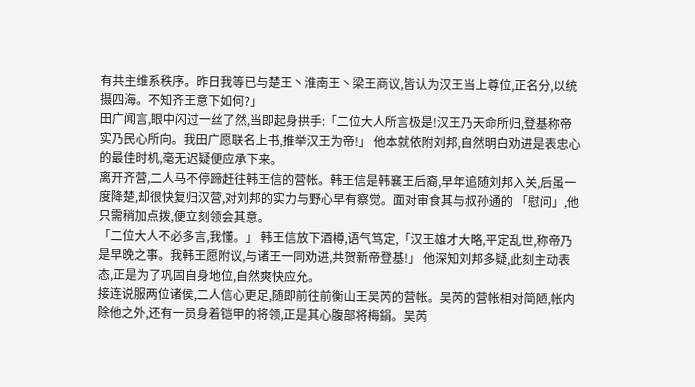有共主维系秩序。昨日我等已与楚王丶淮南王丶梁王商议,皆认为汉王当上尊位,正名分,以统摄四海。不知齐王意下如何?」
田广闻言,眼中闪过一丝了然,当即起身拱手:「二位大人所言极是!汉王乃天命所归,登基称帝实乃民心所向。我田广愿联名上书,推举汉王为帝!」 他本就依附刘邦,自然明白劝进是表忠心的最佳时机,毫无迟疑便应承下来。
离开齐营,二人马不停蹄赶往韩王信的营帐。韩王信是韩襄王后裔,早年追随刘邦入关,后虽一度降楚,却很快复归汉营,对刘邦的实力与野心早有察觉。面对审食其与叔孙通的 「慰问」,他只需稍加点拨,便立刻领会其意。
「二位大人不必多言,我懂。」 韩王信放下酒樽,语气笃定,「汉王雄才大略,平定乱世,称帝乃是早晚之事。我韩王愿附议,与诸王一同劝进,共贺新帝登基!」 他深知刘邦多疑,此刻主动表态,正是为了巩固自身地位,自然爽快应允。
接连说服两位诸侯,二人信心更足,随即前往前衡山王吴芮的营帐。吴芮的营帐相对简陋,帐内除他之外,还有一员身着铠甲的将领,正是其心腹部将梅鋗。吴芮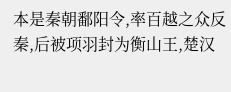本是秦朝鄱阳令,率百越之众反秦,后被项羽封为衡山王,楚汉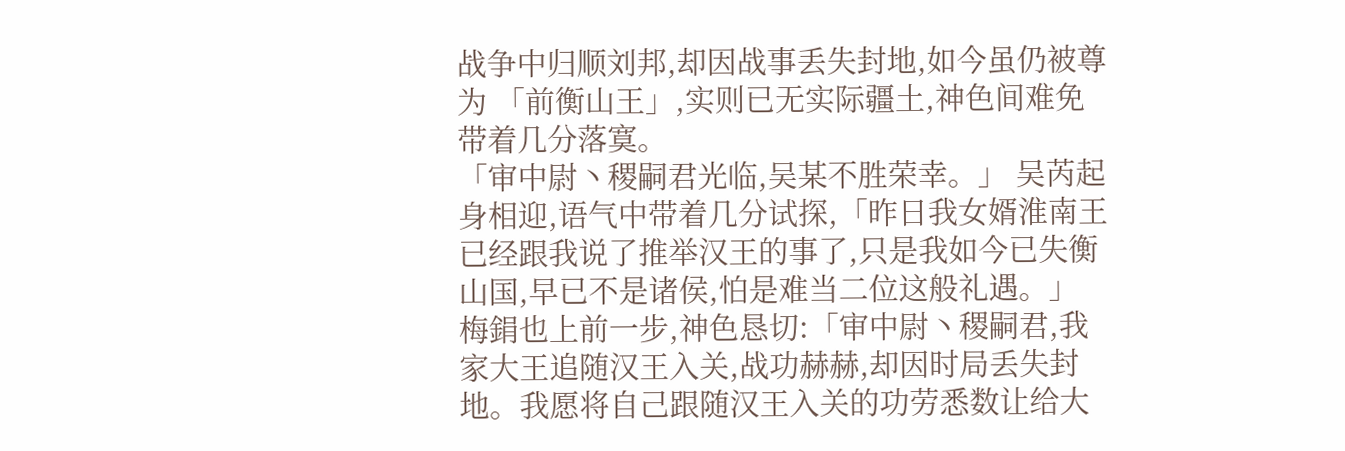战争中归顺刘邦,却因战事丢失封地,如今虽仍被尊为 「前衡山王」,实则已无实际疆土,神色间难免带着几分落寞。
「审中尉丶稷嗣君光临,吴某不胜荣幸。」 吴芮起身相迎,语气中带着几分试探,「昨日我女婿淮南王已经跟我说了推举汉王的事了,只是我如今已失衡山国,早已不是诸侯,怕是难当二位这般礼遇。」
梅鋗也上前一步,神色恳切:「审中尉丶稷嗣君,我家大王追随汉王入关,战功赫赫,却因时局丢失封地。我愿将自己跟随汉王入关的功劳悉数让给大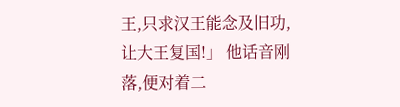王,只求汉王能念及旧功,让大王复国!」 他话音刚落,便对着二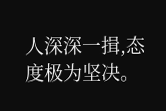人深深一揖,态度极为坚决。